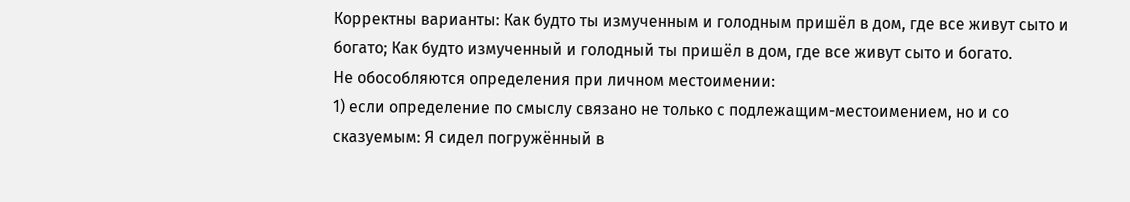Корректны варианты: Как будто ты измученным и голодным пришёл в дом, где все живут сыто и богато; Как будто измученный и голодный ты пришёл в дом, где все живут сыто и богато.
Не обособляются определения при личном местоимении:
1) если определение по смыслу связано не только с подлежащим-местоимением, но и со сказуемым: Я сидел погружённый в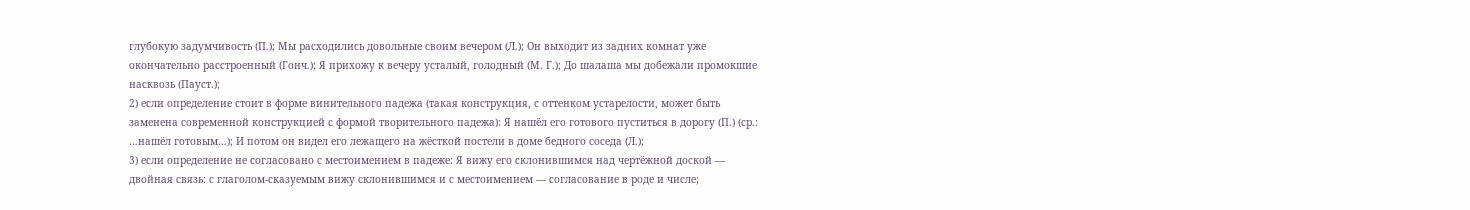глубокую задумчивость (П.); Мы расходились довольные своим вечером (Л.); Он выходит из задних комнат уже окончательно расстроенный (Гонч.); Я прихожу к вечеру усталый, голодный (М. Г.); До шалаша мы добежали промокшие насквозь (Пауст.);
2) если определение стоит в форме винительного падежа (такая конструкция, с оттенком устарелости, может быть заменена современной конструкцией с формой творительного падежа): Я нашёл его готового пуститься в дорогу (П.) (ср.: …нашёл готовым…); И потом он видел его лежащего на жёсткой постели в доме бедного соседа (Л.);
3) если определение не согласовано с местоимением в падеже: Я вижу его склонившимся над чертёжной доской — двойная связь: с глаголом-сказуемым вижу склонившимся и с местоимением — согласование в роде и числе;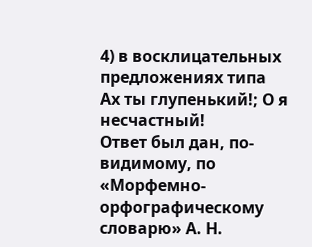4) в восклицательных предложениях типа Ах ты глупенький!; О я несчастный!
Ответ был дан, по-видимому, по «Морфемно-орфографическому словарю» А. Н.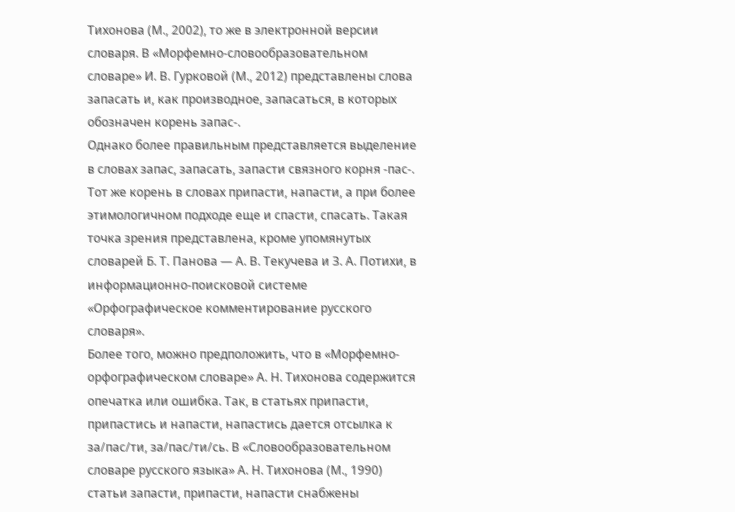Тихонова (М., 2002), то же в электронной версии словаря. В «Морфемно-словообразовательном словаре» И. В. Гурковой (М., 2012) представлены слова запасать и, как производное, запасаться, в которых обозначен корень запас-.
Однако более правильным представляется выделение в словах запас, запасать, запасти связного корня -пас-. Тот же корень в словах припасти, напасти, а при более этимологичном подходе еще и спасти, спасать. Такая точка зрения представлена, кроме упомянутых словарей Б. Т. Панова — А. В. Текучева и З. А. Потихи, в информационно-поисковой системе «Орфографическое комментирование русского словаря».
Более того, можно предположить, что в «Морфемно-орфографическом словаре» А. Н. Тихонова содержится опечатка или ошибка. Так, в статьях припасти, припастись и напасти, напастись дается отсылка к за/пас/ти, за/пас/ти/сь. В «Словообразовательном словаре русского языка» А. Н. Тихонова (М., 1990) статьи запасти, припасти, напасти снабжены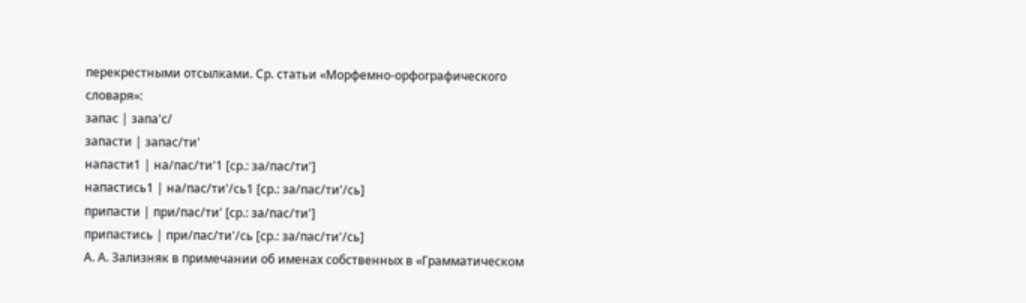перекрестными отсылками. Ср. статьи «Морфемно-орфографического словаря»:
запас | запа'с/
запасти | запас/ти'
напасти1 | на/пас/ти'1 [ср.: за/пас/ти']
напастись1 | на/пас/ти'/сь1 [ср.: за/пас/ти'/сь]
припасти | при/пас/ти' [ср.: за/пас/ти']
припастись | при/пас/ти'/сь [ср.: за/пас/ти'/сь]
А. А. Зализняк в примечании об именах собственных в «Грамматическом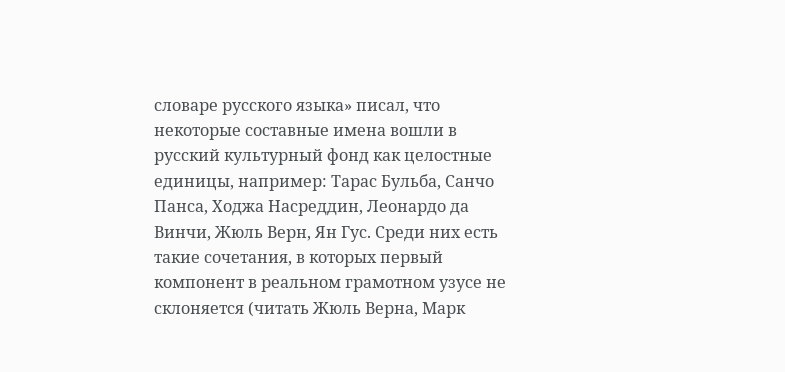словаре русского языка» писал, что некоторые составные имена вошли в русский культурный фонд как целостные единицы, например: Тарас Бульба, Санчо Панса, Ходжа Насреддин, Леонардо да Винчи, Жюль Верн, Ян Гус. Среди них есть такие сочетания, в которых первый компонент в реальном грамотном узусе не склоняется (читать Жюль Верна, Марк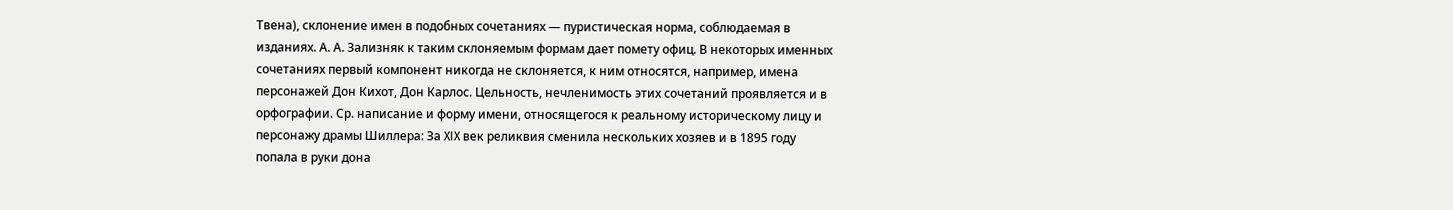Твена), склонение имен в подобных сочетаниях — пуристическая норма, соблюдаемая в изданиях. А. А. Зализняк к таким склоняемым формам дает помету офиц. В некоторых именных сочетаниях первый компонент никогда не склоняется, к ним относятся, например, имена персонажей Дон Кихот, Дон Карлос. Цельность, нечленимость этих сочетаний проявляется и в орфографии. Ср. написание и форму имени, относящегося к реальному историческому лицу и персонажу драмы Шиллера: За XIX век реликвия сменила нескольких хозяев и в 1895 году попала в руки дона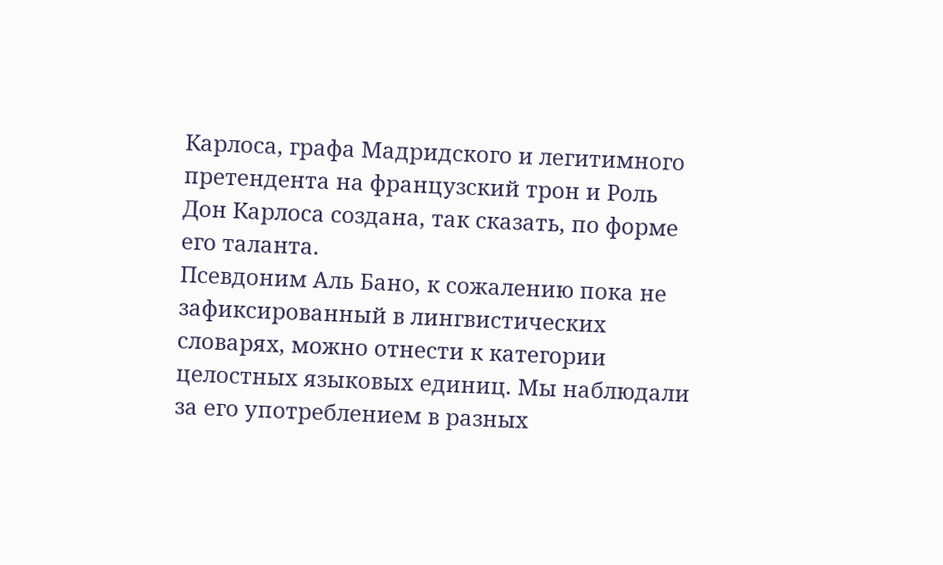Карлоса, графа Мадридского и легитимного претендента на французский трон и Роль Дон Карлоса создана, так сказать, по форме его таланта.
Псевдоним Аль Бано, к сожалению пока не зафиксированный в лингвистических словарях, можно отнести к категории целостных языковых единиц. Мы наблюдали за его употреблением в разных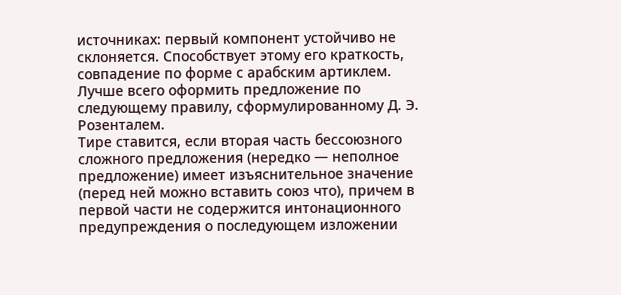источниках: первый компонент устойчиво не склоняется. Способствует этому его краткость, совпадение по форме с арабским артиклем.
Лучше всего оформить предложение по следующему правилу, сформулированному Д. Э. Розенталем.
Тире ставится, если вторая часть бессоюзного сложного предложения (нередко — неполное предложение) имеет изъяснительное значение (перед ней можно вставить союз что), причем в первой части не содержится интонационного предупреждения о последующем изложении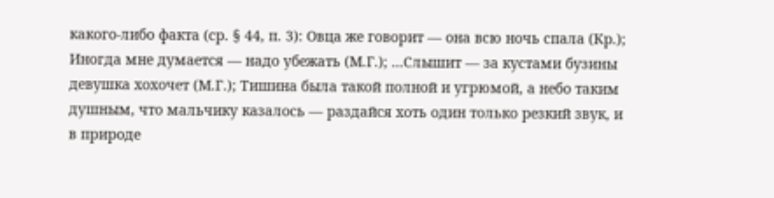какого-либо факта (ср. § 44, п. 3): Овца же говорит — она всю ночь спала (Кр.); Иногда мне думается — надо убежать (М.Г.); …Слышит — за кустами бузины девушка хохочет (М.Г.); Тишина была такой полной и угрюмой, а небо таким душным, что мальчику казалось — раздайся хоть один только резкий звук, и в природе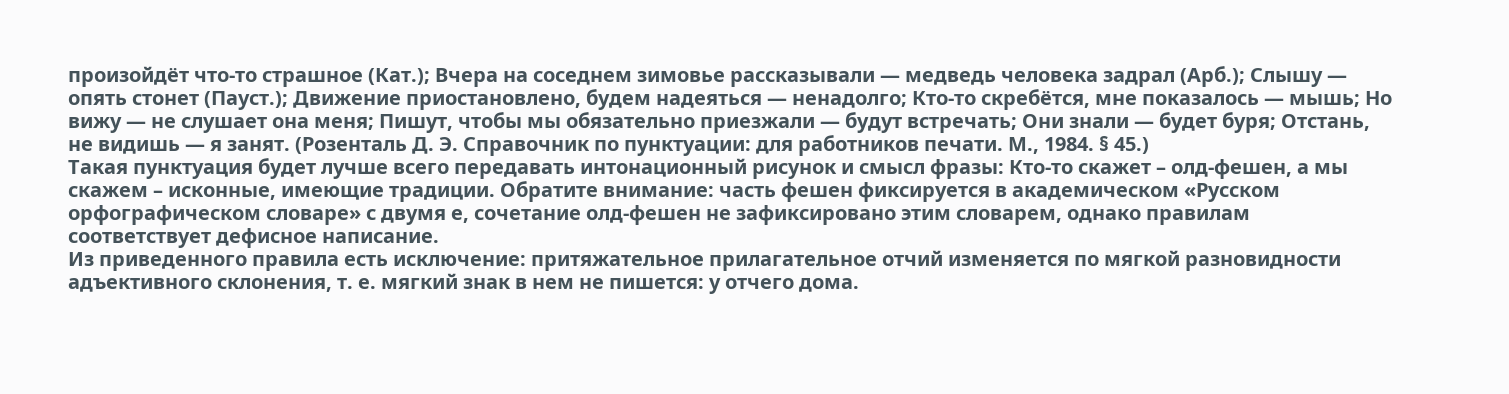произойдёт что-то страшное (Кат.); Вчера на соседнем зимовье рассказывали — медведь человека задрал (Арб.); Слышу — опять стонет (Пауст.); Движение приостановлено, будем надеяться — ненадолго; Кто-то скребётся, мне показалось — мышь; Но вижу — не слушает она меня; Пишут, чтобы мы обязательно приезжали — будут встречать; Они знали — будет буря; Отстань, не видишь — я занят. (Розенталь Д. Э. Справочник по пунктуации: для работников печати. М., 1984. § 45.)
Такая пунктуация будет лучше всего передавать интонационный рисунок и смысл фразы: Кто-то скажет – олд-фешен, а мы скажем – исконные, имеющие традиции. Обратите внимание: часть фешен фиксируется в академическом «Русском орфографическом словаре» с двумя е, сочетание олд-фешен не зафиксировано этим словарем, однако правилам соответствует дефисное написание.
Из приведенного правила есть исключение: притяжательное прилагательное отчий изменяется по мягкой разновидности адъективного склонения, т. е. мягкий знак в нем не пишется: у отчего дома.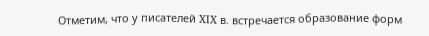Отметим, что у писателей XIX в. встречается образование форм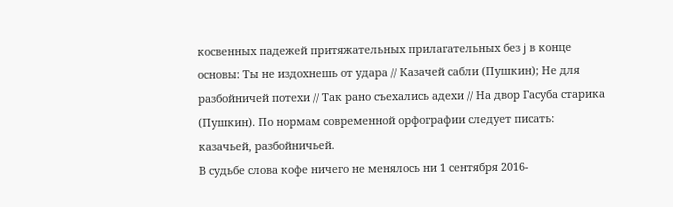косвенных падежей притяжательных прилагательных без j в конце основы: Ты не издохнешь от удара // Казачей сабли (Пушкин); Не для разбойничей потехи // Так рано съехались адехи // На двор Гасуба старика (Пушкин). По нормам современной орфографии следует писать: казачьей, разбойничьей.
В судьбе слова кофе ничего не менялось ни 1 сентября 2016-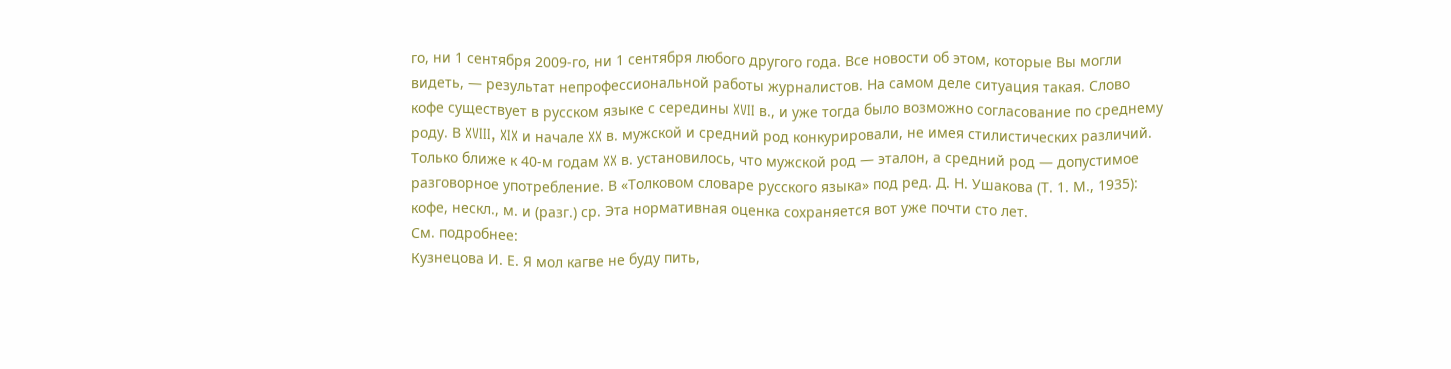го, ни 1 сентября 2009-го, ни 1 сентября любого другого года. Все новости об этом, которые Вы могли видеть, — результат непрофессиональной работы журналистов. На самом деле ситуация такая. Слово кофе существует в русском языке с середины XVII в., и уже тогда было возможно согласование по среднему роду. В XVIII, XIX и начале XX в. мужской и средний род конкурировали, не имея стилистических различий. Только ближе к 40-м годам XX в. установилось, что мужской род — эталон, а средний род — допустимое разговорное употребление. В «Толковом словаре русского языка» под ред. Д. Н. Ушакова (Т. 1. М., 1935): кофе, нескл., м. и (разг.) ср. Эта нормативная оценка сохраняется вот уже почти сто лет.
См. подробнее:
Кузнецова И. Е. Я мол кагве не буду пить,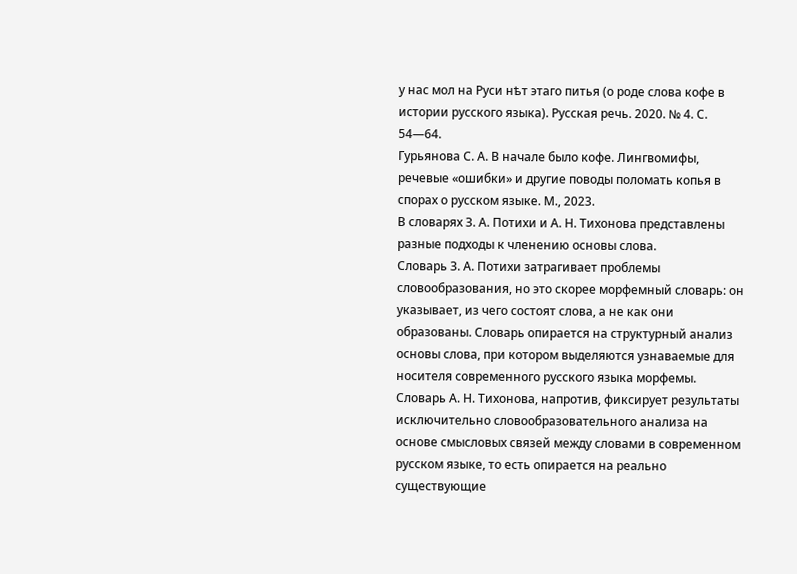у нас мол на Руси нѣт этаго питья (о роде слова кофе в истории русского языка). Русская речь. 2020. № 4. С. 54—64.
Гурьянова С. А. В начале было кофе. Лингвомифы, речевые «ошибки» и другие поводы поломать копья в спорах о русском языке. М., 2023.
В словарях З. А. Потихи и А. Н. Тихонова представлены разные подходы к членению основы слова.
Словарь З. А. Потихи затрагивает проблемы словообразования, но это скорее морфемный словарь: он указывает, из чего состоят слова, а не как они образованы. Словарь опирается на структурный анализ основы слова, при котором выделяются узнаваемые для носителя современного русского языка морфемы.
Словарь А. Н. Тихонова, напротив, фиксирует результаты исключительно словообразовательного анализа на основе смысловых связей между словами в современном русском языке, то есть опирается на реально существующие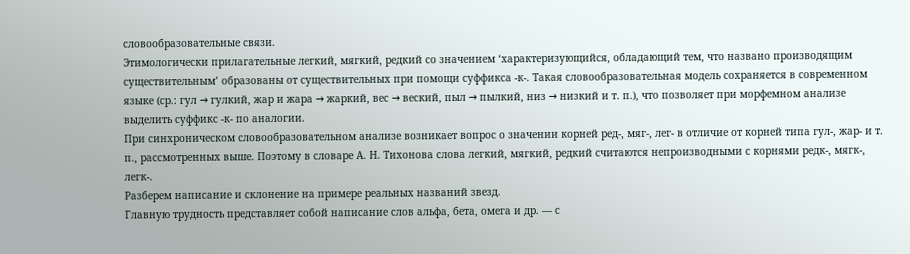словообразовательные связи.
Этимологически прилагательные легкий, мягкий, редкий со значением ‘характеризующийся, обладающий тем, что названо производящим существительным’ образованы от существительных при помощи суффикса -к-. Такая словообразовательная модель сохраняется в современном языке (ср.: гул → гулкий, жар и жара → жаркий, вес → веский, пыл → пылкий, низ → низкий и т. п.), что позволяет при морфемном анализе выделить суффикс -к- по аналогии.
При синхроническом словообразовательном анализе возникает вопрос о значении корней ред-, мяг-, лег- в отличие от корней типа гул-, жар- и т. п., рассмотренных выше. Поэтому в словаре А. Н. Тихонова слова легкий, мягкий, редкий считаются непроизводными с корнями редк-, мягк-, легк-.
Разберем написание и склонение на примере реальных названий звезд.
Главную трудность представляет собой написание слов альфа, бета, омега и др. — с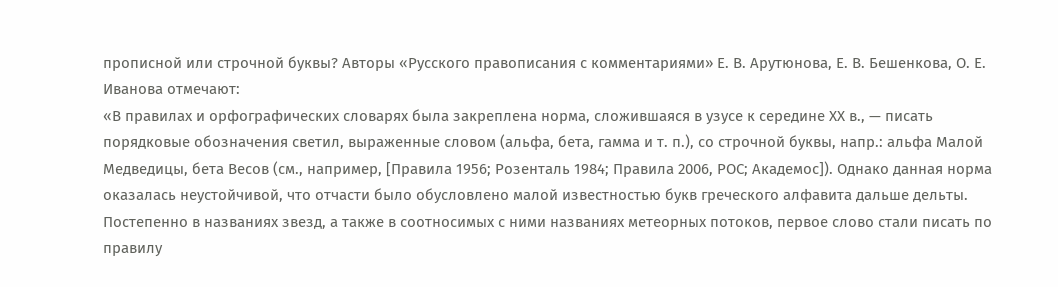прописной или строчной буквы? Авторы «Русского правописания с комментариями» Е. В. Арутюнова, Е. В. Бешенкова, О. Е. Иванова отмечают:
«В правилах и орфографических словарях была закреплена норма, сложившаяся в узусе к середине ХХ в., — писать порядковые обозначения светил, выраженные словом (альфа, бета, гамма и т. п.), со строчной буквы, напр.: альфа Малой Медведицы, бета Весов (см., например, [Правила 1956; Розенталь 1984; Правила 2006, РОС; Академос]). Однако данная норма оказалась неустойчивой, что отчасти было обусловлено малой известностью букв греческого алфавита дальше дельты. Постепенно в названиях звезд, а также в соотносимых с ними названиях метеорных потоков, первое слово стали писать по правилу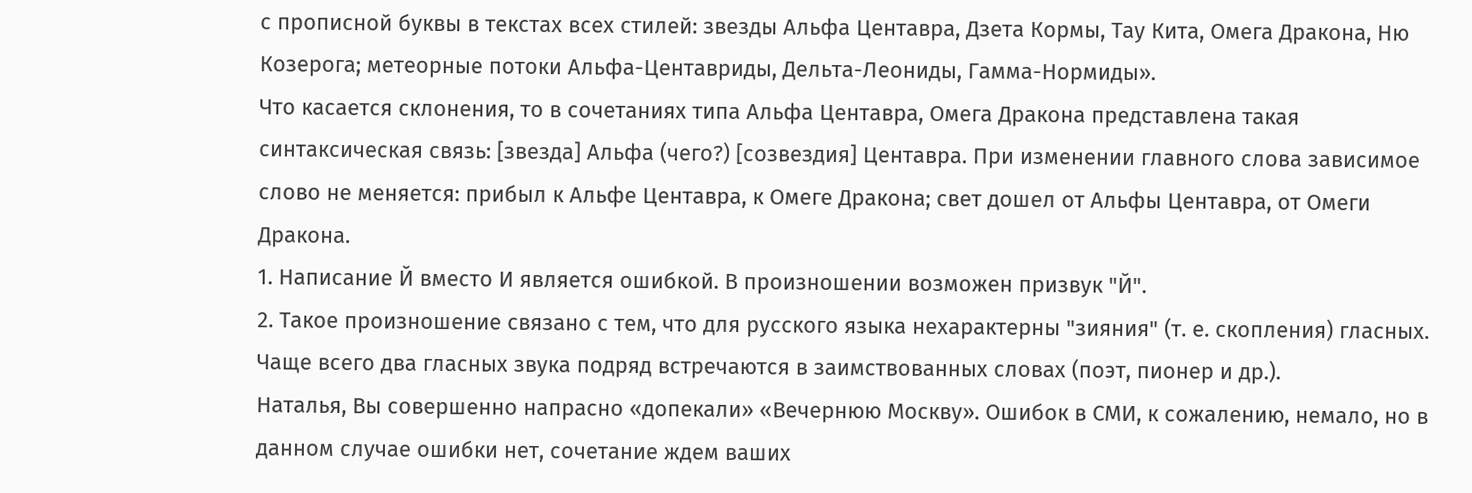с прописной буквы в текстах всех стилей: звезды Альфа Центавра, Дзета Кормы, Тау Кита, Омега Дракона, Ню Козерога; метеорные потоки Альфа-Центавриды, Дельта-Леониды, Гамма-Нормиды».
Что касается склонения, то в сочетаниях типа Альфа Центавра, Омега Дракона представлена такая синтаксическая связь: [звезда] Альфа (чего?) [созвездия] Центавра. При изменении главного слова зависимое слово не меняется: прибыл к Альфе Центавра, к Омеге Дракона; свет дошел от Альфы Центавра, от Омеги Дракона.
1. Написание Й вместо И является ошибкой. В произношении возможен призвук "Й".
2. Такое произношение связано с тем, что для русского языка нехарактерны "зияния" (т. е. скопления) гласных. Чаще всего два гласных звука подряд встречаются в заимствованных словах (поэт, пионер и др.).
Наталья, Вы совершенно напрасно «допекали» «Вечернюю Москву». Ошибок в СМИ, к сожалению, немало, но в данном случае ошибки нет, сочетание ждем ваших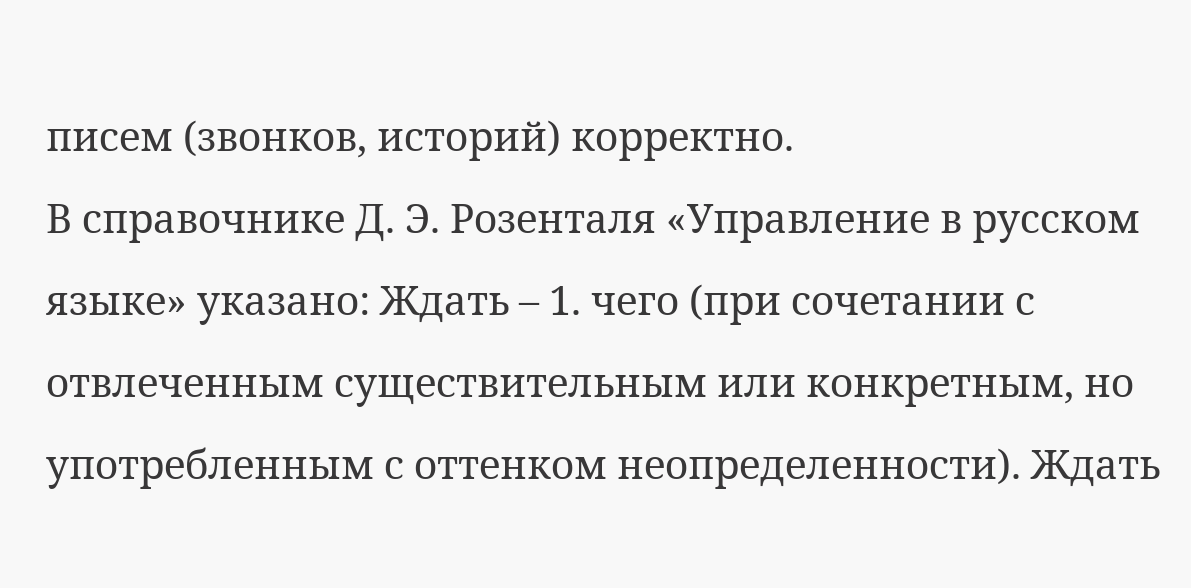писем (звонков, историй) корректно.
В справочнике Д. Э. Розенталя «Управление в русском языке» указано: Ждать – 1. чего (при сочетании с отвлеченным существительным или конкретным, но употребленным с оттенком неопределенности). Ждать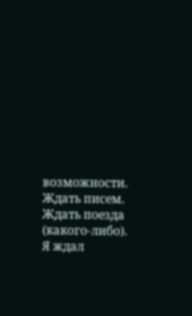возможности. Ждать писем. Ждать поезда (какого-либо). Я ждал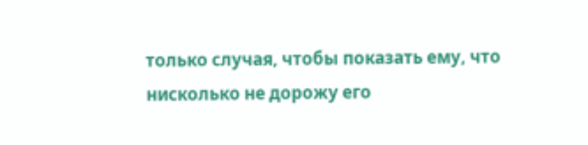только случая, чтобы показать ему, что нисколько не дорожу его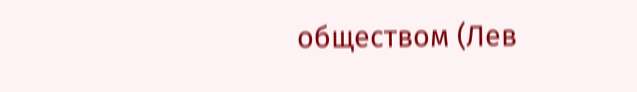обществом (Лев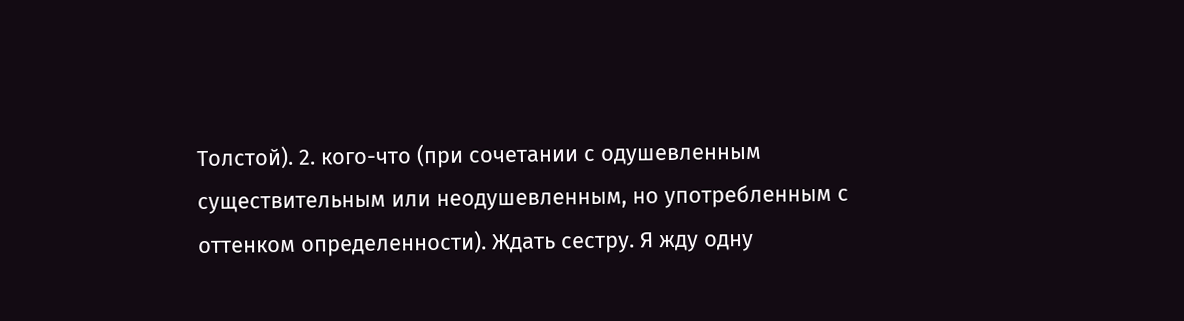Толстой). 2. кого-что (при сочетании с одушевленным существительным или неодушевленным, но употребленным с оттенком определенности). Ждать сестру. Я жду одну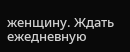женщину. Ждать ежедневную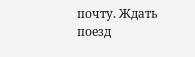почту. Ждать поезд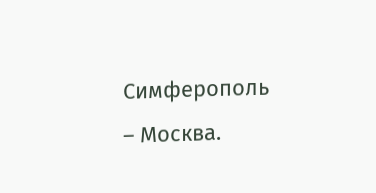Симферополь – Москва.